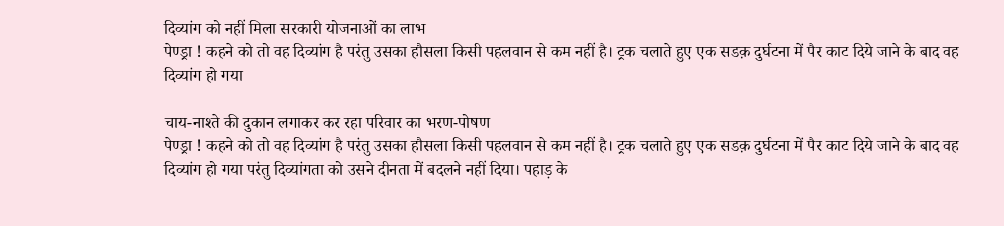दिव्यांग को नहीं मिला सरकारी योजनाओं का लाभ
पेण्ड्रा ! कहने को तो वह दिव्यांग है परंतु उसका हौसला किसी पहलवान से कम नहीं है। ट्रक चलाते हुए एक सडक़ दुर्घटना में पैर काट दिये जाने के बाद वह दिव्यांग हो गया

चाय-नाश्ते की दुकान लगाकर कर रहा परिवार का भरण-पोषण
पेण्ड्रा ! कहने को तो वह दिव्यांग है परंतु उसका हौसला किसी पहलवान से कम नहीं है। ट्रक चलाते हुए एक सडक़ दुर्घटना में पैर काट दिये जाने के बाद वह दिव्यांग हो गया परंतु दिव्यांगता को उसने दीनता में बदलने नहीं दिया। पहाड़ के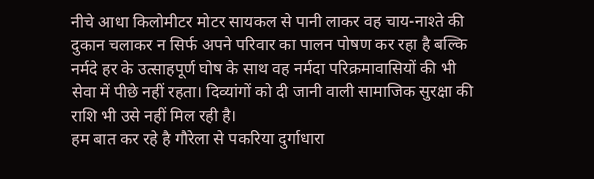नीचे आधा किलोमीटर मोटर सायकल से पानी लाकर वह चाय-नाश्ते की दुकान चलाकर न सिर्फ अपने परिवार का पालन पोषण कर रहा है बल्कि नर्मदे हर के उत्साहपूर्ण घोष के साथ वह नर्मदा परिक्रमावासियों की भी सेवा में पीछे नहीं रहता। दिव्यांगों को दी जानी वाली सामाजिक सुरक्षा की राशि भी उसे नहीं मिल रही है।
हम बात कर रहे है गौरेला से पकरिया दुर्गाधारा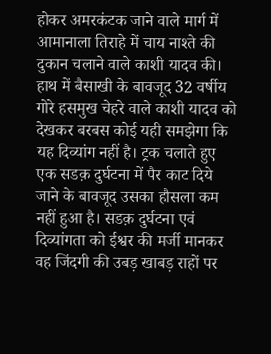होकर अमरकंटक जाने वाले मार्ग में आमानाला तिराहे में चाय नाश्ते की दुकान चलाने वाले काशी यादव की। हाथ में बैसाखी के बावजूद 32 वर्षीय गोरे हसमुख चेहरे वाले काशी यादव को देखकर बरबस कोई यही समझेगा कि यह दिव्यांग नहीं है। ट्रक चलाते हुए एक सडक़ दुर्घटना में पैर काट दिये जाने के बावजूद उसका हौसला कम नहीं हुआ है। सडक़ दुर्घटना एवं दिव्यांगता को ईश्वर की मर्जी मानकर वह जिंदगी की उबड़ खाबड़ राहों पर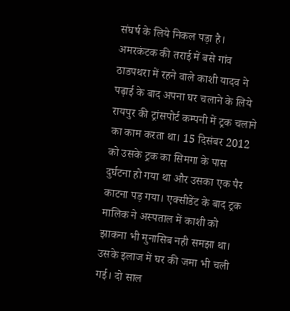संघर्ष के लिये निकल पड़ा है। अमरकंटक की तराई में बसे गांव ठाडपथरा में रहने वाले काशी यादव ने पढ़ाई के बाद अपना घर चलाने के लिये रायपुर की ट्रांसपोर्ट कम्पनी में ट्रक चलाने का काम करता था। 15 दिसंबर 2012 को उसके ट्रक का सिमगा के पास दुर्घटना हो गया था और उसका एक पैर काटना पड़ गया। एक्सीडेंट के बाद ट्रक मालिक ने अस्पताल में काशी को झाकना भी मुनासिब नही समझा था। उसके इलाज में घर की जमा भी चली गई। दो साल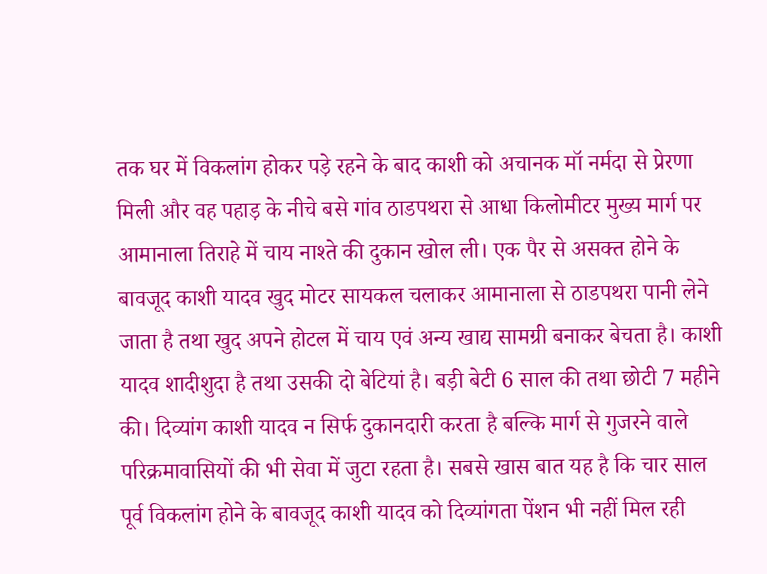तक घर में विकलांग होकर पड़े रहने के बाद काशी को अचानक मॉ नर्मदा से प्रेरणा मिली और वह पहाड़ के नीचे बसे गांव ठाडपथरा से आधा किलोमीटर मुख्य मार्ग पर आमानाला तिराहे में चाय नाश्ते की दुकान खोल ली। एक पैर से असक्त होने के बावजूद काशी यादव खुद मोटर सायकल चलाकर आमानाला से ठाडपथरा पानी लेने जाता है तथा खुद अपने होटल में चाय एवं अन्य खाद्य सामग्री बनाकर बेचता है। काशी यादव शादीशुदा है तथा उसकी दो बेटियां है। बड़ी बेटी 6 साल की तथा छोटी 7 महीने की। दिव्यांग काशी यादव न सिर्फ दुकानदारी करता है बल्कि मार्ग से गुजरने वाले परिक्रमावासियों की भी सेवा में जुटा रहता है। सबसे खास बात यह है कि चार साल पूर्व विकलांग होने के बावजूद काशी यादव को दिव्यांगता पेंशन भी नहीं मिल रही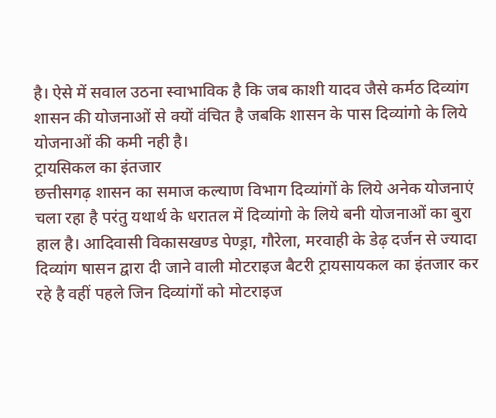है। ऐसे में सवाल उठना स्वाभाविक है कि जब काशी यादव जैसे कर्मठ दिव्यांग शासन की योजनाओं से क्यों वंचित है जबकि शासन के पास दिव्यांगो के लिये योजनाओं की कमी नही है।
ट्रायसिकल का इंतजार
छत्तीसगढ़ शासन का समाज कल्याण विभाग दिव्यांगों के लिये अनेक योजनाएं चला रहा है परंतु यथार्थ के धरातल में दिव्यांगो के लिये बनी योजनाओं का बुरा हाल है। आदिवासी विकासखण्ड पेण्ड्रा, गौरेला, मरवाही के डेढ़ दर्जन से ज्यादा दिव्यांग षासन द्वारा दी जाने वाली मोटराइज बैटरी ट्रायसायकल का इंतजार कर रहे है वहीं पहले जिन दिव्यांगों को मोटराइज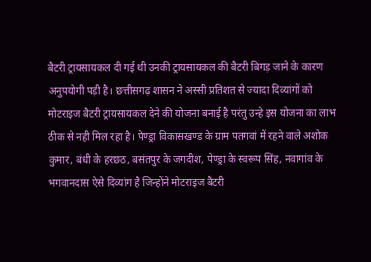बैटरी ट्रायसायकल दी गई थी उनकी ट्रायसायकल की बैटरी बिगड़ जाने के कारण अनुपयोगी पड़ी है। छत्तीसगढ़ शासन ने अस्सी प्रतिशत से ज्यादा दिव्यांगों को मोटराइज बैटरी ट्रायसायकल देने की योजना बनाई है परंतु उन्हे इस योजना का लाभ ठीक से नही मिल रहा है। पेण्ड्रा विकासखण्ड के ग्राम पतगवां में रहने वाले अशोक कुमार, बंधी के हरछठ, बसंतपुर के जगदीश, पेण्ड्रा के स्वरूप सिंह, नवागांव के भगवानदास ऐसे दिव्यांग है जिन्होंने मोटराइज बैटरी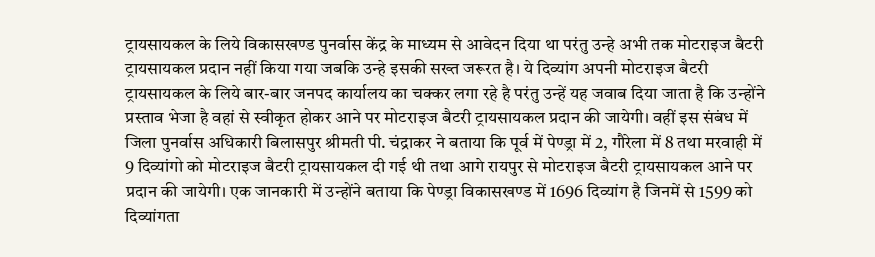ट्रायसायकल के लिये विकासखण्ड पुनर्वास केंद्र के माध्यम से आवेदन दिया था परंतु उन्हे अभी तक मोटराइज बैटरी ट्रायसायकल प्रदान नहीं किया गया जबकि उन्हे इसकी सख्त जरूरत है। ये दिव्यांग अपनी मोटराइज बैटरी ट्रायसायकल के लिये बार-बार जनपद कार्यालय का चक्कर लगा रहे है परंतु उन्हें यह जवाब दिया जाता है कि उन्होंने प्रस्ताव भेजा है वहां से स्वीकृत होकर आने पर मोटराइज बैटरी ट्रायसायकल प्रदान की जायेगी। वहीं इस संबंध में जिला पुनर्वास अधिकारी बिलासपुर श्रीमती पी. चंद्राकर ने बताया कि पूर्व में पेण्ड्रा में 2, गौरेला में 8 तथा मरवाही में 9 दिव्यांगो को मोटराइज बैटरी ट्रायसायकल दी गई थी तथा आगे रायपुर से मोटराइज बैटरी ट्रायसायकल आने पर प्रदान की जायेगी। एक जानकारी में उन्होंने बताया कि पेण्ड्रा विकासखण्ड में 1696 दिव्यांग है जिनमें से 1599 को दिव्यांगता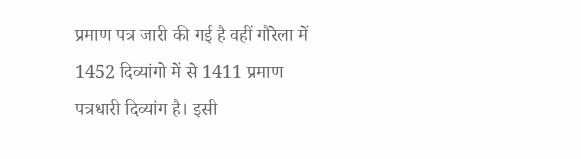प्रमाण पत्र जारी की गई है वहीं गौरेला में 1452 दिव्यांगो में से 1411 प्रमाण पत्रधारी दिव्यांग है। इसी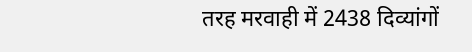तरह मरवाही में 2438 दिव्यांगों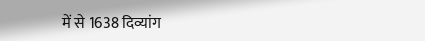में से 1638 दिव्यांग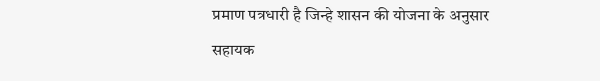प्रमाण पत्रधारी है जिन्हे शासन की योजना के अनुसार सहायक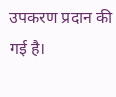उपकरण प्रदान की गई है।